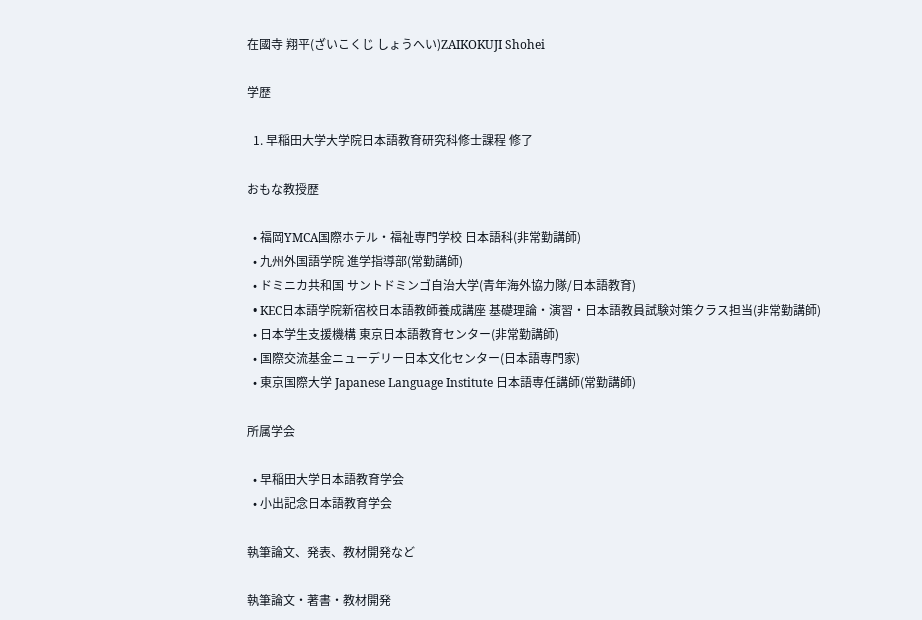在國寺 翔平(ざいこくじ しょうへい)ZAIKOKUJI Shohei

学歴

  1. 早稲田大学大学院日本語教育研究科修士課程 修了

おもな教授歴

  • 福岡YMCA国際ホテル・福祉専門学校 日本語科(非常勤講師)
  • 九州外国語学院 進学指導部(常勤講師)
  • ドミニカ共和国 サントドミンゴ自治大学(青年海外協力隊/日本語教育)
  • KEC日本語学院新宿校日本語教師養成講座 基礎理論・演習・日本語教員試験対策クラス担当(非常勤講師)
  • 日本学生支援機構 東京日本語教育センター(非常勤講師)
  • 国際交流基金ニューデリー日本文化センター(日本語専門家)
  • 東京国際大学 Japanese Language Institute 日本語専任講師(常勤講師)

所属学会

  • 早稲田大学日本語教育学会
  • 小出記念日本語教育学会

執筆論文、発表、教材開発など

執筆論文・著書・教材開発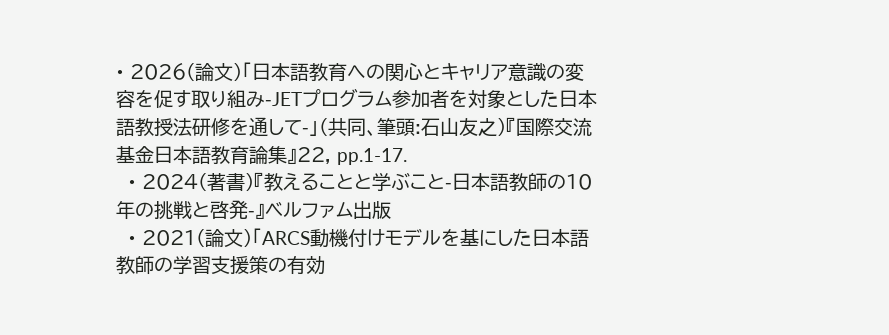• 2026(論文)「日本語教育への関心とキャリア意識の変容を促す取り組み-JETプログラム参加者を対象とした日本語教授法研修を通して-」(共同、筆頭:石山友之)『国際交流基金日本語教育論集』22, pp.1-17.
  • 2024(著書)『教えることと学ぶこと-日本語教師の10年の挑戦と啓発-』ベルファム出版
  • 2021(論文)「ARCS動機付けモデルを基にした日本語教師の学習支援策の有効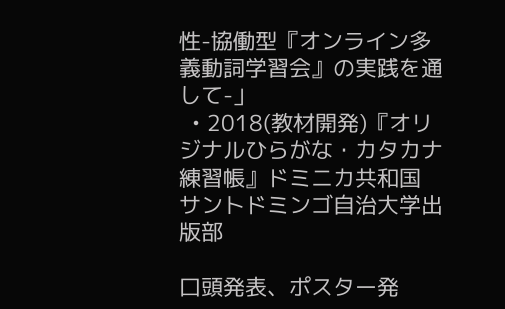性-協働型『オンライン多義動詞学習会』の実践を通して-」
  • 2018(教材開発)『オリジナルひらがな・カタカナ練習帳』ドミニカ共和国 サントドミンゴ自治大学出版部

口頭発表、ポスター発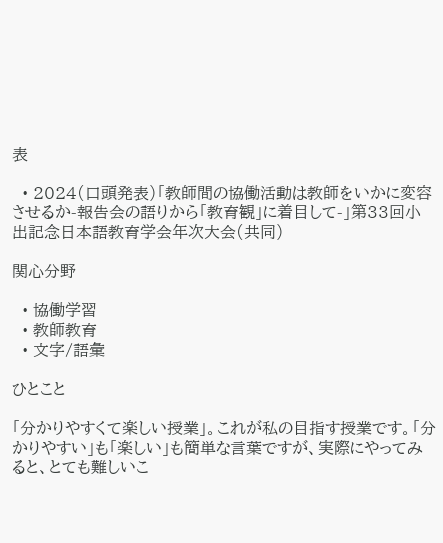表

  • 2024(口頭発表)「教師間の協働活動は教師をいかに変容させるか-報告会の語りから「教育観」に着目して-」第33回小出記念日本語教育学会年次大会(共同)

関心分野

  • 協働学習
  • 教師教育
  • 文字/語彙

ひとこと

「分かりやすくて楽しい授業」。これが私の目指す授業です。「分かりやすい」も「楽しい」も簡単な言葉ですが、実際にやってみると、とても難しいこ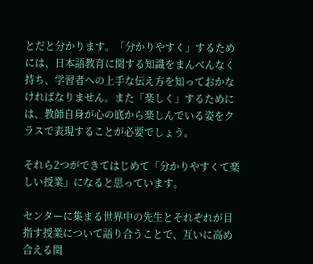とだと分かります。「分かりやすく」するためには、日本語教育に関する知識をまんべんなく持ち、学習者への上手な伝え方を知っておかなければなりません。また「楽しく」するためには、教師自身が心の底から楽しんでいる姿をクラスで表現することが必要でしょう。

それら2つができてはじめて「分かりやすくて楽しい授業」になると思っています。

センターに集まる世界中の先生とそれぞれが目指す授業について語り合うことで、互いに高め合える関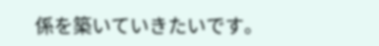係を築いていきたいです。